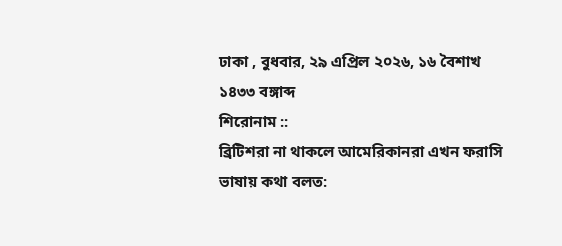ঢাকা , বুধবার, ২৯ এপ্রিল ২০২৬, ১৬ বৈশাখ ১৪৩৩ বঙ্গাব্দ
শিরোনাম ::
ব্রিটিশরা না থাকলে আমেরিকানরা এখন ফরাসি ভাষায় কথা বলত: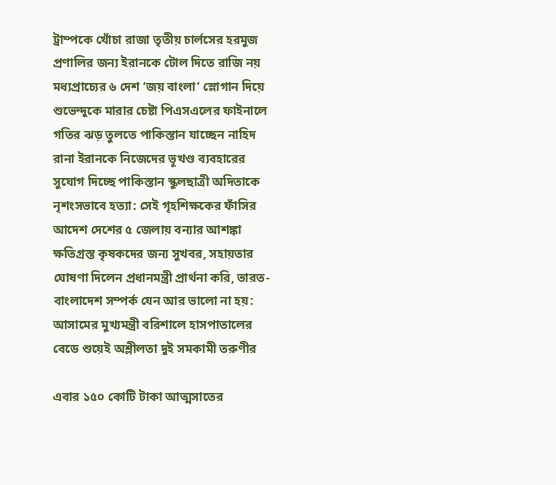ট্রাম্পকে খোঁচা রাজা তৃতীয় চার্লসের হরমুজ প্রণালির জন্য ইরানকে টোল দিতে রাজি নয় মধ্যপ্রাচ্যের ৬ দেশ ‘জয় বাংলা’ স্লোগান দিয়ে শুভেন্দুকে মারার চেষ্টা পিএসএলের ফাইনালে গতির ঝড় তুলতে পাকিস্তান যাচ্ছেন নাহিদ রানা ইরানকে নিজেদের ভূখণ্ড ব্যবহারের সুযোগ দিচ্ছে পাকিস্তান স্কুলছাত্রী অদিতাকে নৃশংসভাবে হত্যা: সেই গৃহশিক্ষকের ফাঁসির আদেশ দেশের ৫ জেলায় বন্যার আশঙ্কা ক্ষতিগ্রস্ত কৃষকদের জন্য সুখবর, সহায়তার ঘোষণা দিলেন প্রধানমন্ত্রী প্রার্থনা করি, ভারত-বাংলাদেশ সম্পর্ক যেন আর ভালো না হয়: আসামের মুখ্যমন্ত্রী বরিশালে হাসপাতালের বেডে শুয়েই অশ্লীলতা দুই সমকামী তরুণীর

এবার ১৫০ কোটি টাকা আত্মসাতের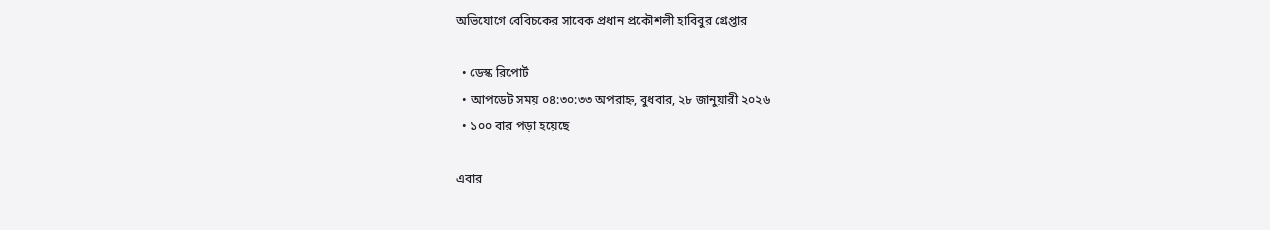অভিযোগে বেবিচকের সাবেক প্রধান প্রকৌশলী হাবিবুর গ্রেপ্তার

  • ডেস্ক রিপোর্ট
  • আপডেট সময় ০৪:৩০:৩৩ অপরাহ্ন, বুধবার, ২৮ জানুয়ারী ২০২৬
  • ১০০ বার পড়া হয়েছে

এবার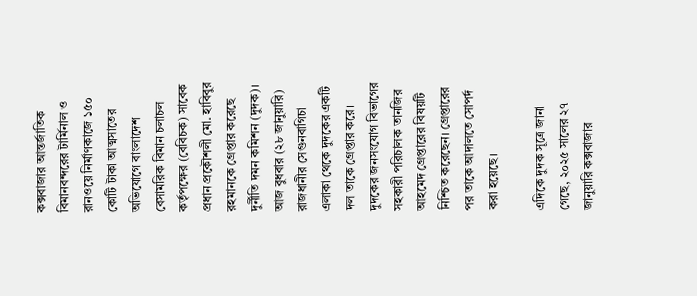কক্সবাজার আন্তর্জাতিক বিমানবন্দরের টার্মিনাল ও রানওয়ে নির্মাণকাজে ১৫০ কোটি টাকা আত্মসাতের অভিযোগে বাংলাদেশ বেসামরিক বিমান চলাচল কর্তৃপক্ষের (বেবিচক) সাবেক প্রধান প্রকৌশলী মো. হাবিবুর রহমানকে গ্রেপ্তার করেছে দুর্নীতি দমন কমিশন (দুদক)। আজ বুধবার (২৮ জানুয়ারি) রাজধানীর সেগুনবাগিচা এলাকা থেকে দুদকের একটি দল তাকে গ্রেপ্তার করে। দুদকের জনসংযোগ বিভাগের সহকারী পরিচালক তানজির আহমেদ গ্রেপ্তারের বিষয়টি নিশ্চিত করেছেন। গ্রেপ্তারের পর তাকে আদালতে সোপর্দ করা হয়েছে।

এদিকে দুদক সূত্রে জানা গেছে, ২০২৫ সালের ২৭ জানুয়ারি কক্সবাজার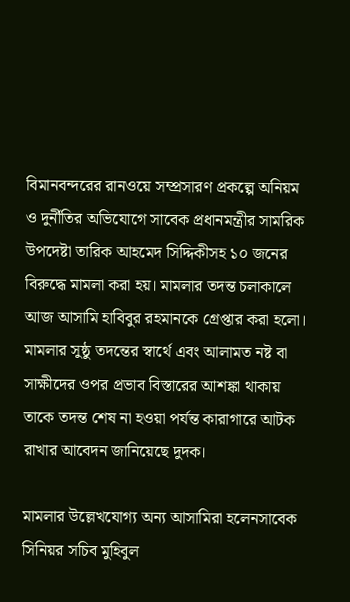বিমানবন্দরের রানওয়ে সম্প্রসারণ প্রকল্পে অনিয়ম ও দুর্নীতির অভিযোগে সাবেক প্রধানমন্ত্রীর সামরিক উপদেষ্টা তারিক আহমেদ সিদ্দিকীসহ ১০ জনের বিরুদ্ধে মামলা করা হয়। মামলার তদন্ত চলাকালে আজ আসামি হাবিবুর রহমানকে গ্রেপ্তার করা হলো। মামলার সুষ্ঠু তদন্তের স্বার্থে এবং আলামত নষ্ট বা সাক্ষীদের ওপর প্রভাব বিস্তারের আশঙ্কা থাকায় তাকে তদন্ত শেষ না হওয়া পর্যন্ত কারাগারে আটক রাখার আবেদন জানিয়েছে দুদক।

মামলার উল্লেখযোগ্য অন্য আসামিরা হলেনসাবেক সিনিয়র সচিব মুহিবুল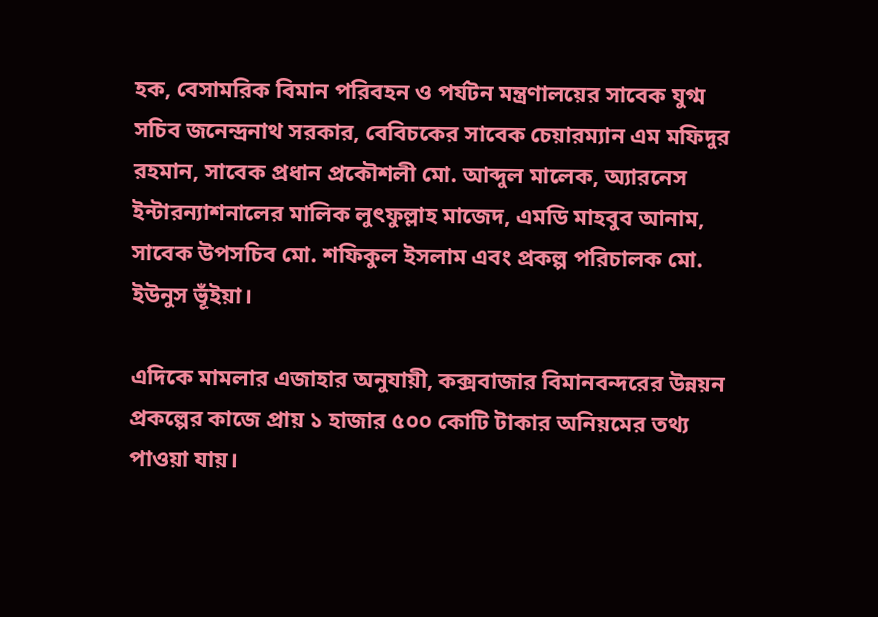হক, বেসামরিক বিমান পরিবহন ও পর্যটন মন্ত্রণালয়ের সাবেক যুগ্ম সচিব জনেন্দ্রনাথ সরকার, বেবিচকের সাবেক চেয়ারম্যান এম মফিদুর রহমান, সাবেক প্রধান প্রকৌশলী মো. আব্দুল মালেক, অ্যারনেস ইন্টারন্যাশনালের মালিক লুৎফুল্লাহ মাজেদ, এমডি মাহবুব আনাম, সাবেক উপসচিব মো. শফিকুল ইসলাম এবং প্রকল্প পরিচালক মো. ইউনুস ভূঁইয়া।

এদিকে মামলার এজাহার অনুযায়ী, কক্সবাজার বিমানবন্দরের উন্নয়ন প্রকল্পের কাজে প্রায় ১ হাজার ৫০০ কোটি টাকার অনিয়মের তথ্য পাওয়া যায়।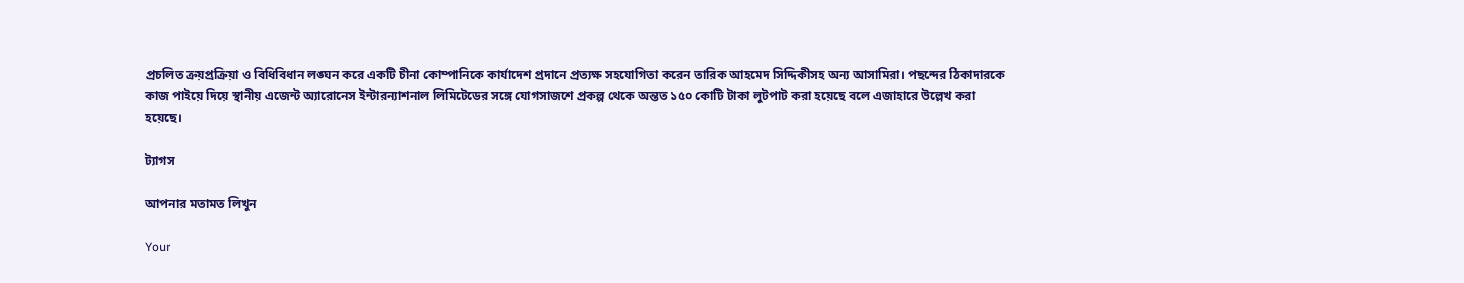প্রচলিত ক্রয়প্রক্রিয়া ও বিধিবিধান লঙ্ঘন করে একটি চীনা কোম্পানিকে কার্যাদেশ প্রদানে প্রত্যক্ষ সহযোগিতা করেন তারিক আহমেদ সিদ্দিকীসহ অন্য আসামিরা। পছন্দের ঠিকাদারকে কাজ পাইয়ে দিয়ে স্থানীয় এজেন্ট অ্যারোনেস ইন্টারন্যাশনাল লিমিটেডের সঙ্গে যোগসাজশে প্রকল্প থেকে অন্তত ১৫০ কোটি টাকা লুটপাট করা হয়েছে বলে এজাহারে উল্লেখ করা হয়েছে।

ট্যাগস

আপনার মতামত লিখুন

Your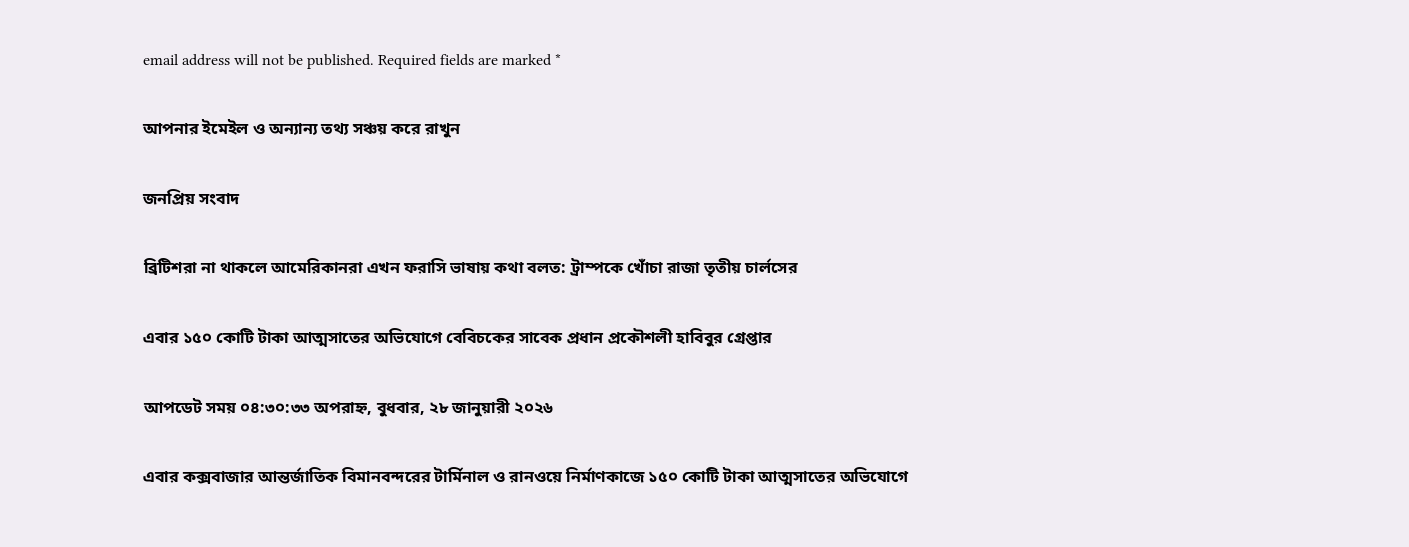email address will not be published. Required fields are marked *

আপনার ইমেইল ও অন্যান্য তথ্য সঞ্চয় করে রাখুন

জনপ্রিয় সংবাদ

ব্রিটিশরা না থাকলে আমেরিকানরা এখন ফরাসি ভাষায় কথা বলত: ট্রাম্পকে খোঁচা রাজা তৃতীয় চার্লসের

এবার ১৫০ কোটি টাকা আত্মসাতের অভিযোগে বেবিচকের সাবেক প্রধান প্রকৌশলী হাবিবুর গ্রেপ্তার

আপডেট সময় ০৪:৩০:৩৩ অপরাহ্ন, বুধবার, ২৮ জানুয়ারী ২০২৬

এবার কক্সবাজার আন্তর্জাতিক বিমানবন্দরের টার্মিনাল ও রানওয়ে নির্মাণকাজে ১৫০ কোটি টাকা আত্মসাতের অভিযোগে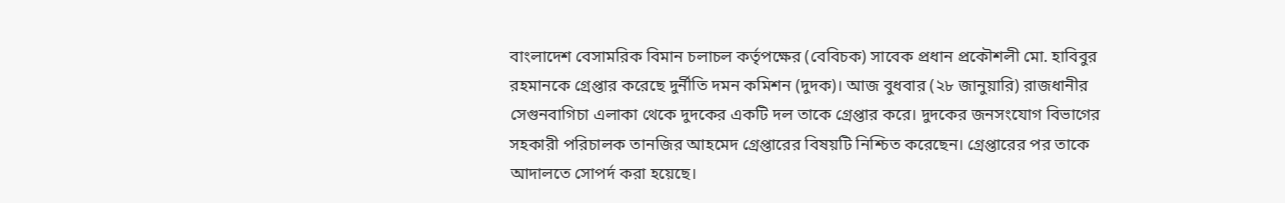বাংলাদেশ বেসামরিক বিমান চলাচল কর্তৃপক্ষের (বেবিচক) সাবেক প্রধান প্রকৌশলী মো. হাবিবুর রহমানকে গ্রেপ্তার করেছে দুর্নীতি দমন কমিশন (দুদক)। আজ বুধবার (২৮ জানুয়ারি) রাজধানীর সেগুনবাগিচা এলাকা থেকে দুদকের একটি দল তাকে গ্রেপ্তার করে। দুদকের জনসংযোগ বিভাগের সহকারী পরিচালক তানজির আহমেদ গ্রেপ্তারের বিষয়টি নিশ্চিত করেছেন। গ্রেপ্তারের পর তাকে আদালতে সোপর্দ করা হয়েছে।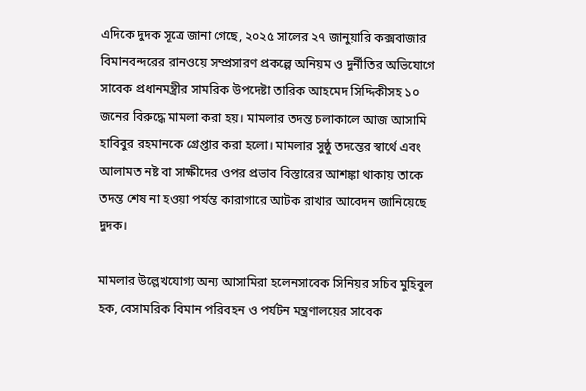এদিকে দুদক সূত্রে জানা গেছে, ২০২৫ সালের ২৭ জানুয়ারি কক্সবাজার বিমানবন্দরের রানওয়ে সম্প্রসারণ প্রকল্পে অনিয়ম ও দুর্নীতির অভিযোগে সাবেক প্রধানমন্ত্রীর সামরিক উপদেষ্টা তারিক আহমেদ সিদ্দিকীসহ ১০ জনের বিরুদ্ধে মামলা করা হয়। মামলার তদন্ত চলাকালে আজ আসামি হাবিবুর রহমানকে গ্রেপ্তার করা হলো। মামলার সুষ্ঠু তদন্তের স্বার্থে এবং আলামত নষ্ট বা সাক্ষীদের ওপর প্রভাব বিস্তারের আশঙ্কা থাকায় তাকে তদন্ত শেষ না হওয়া পর্যন্ত কারাগারে আটক রাখার আবেদন জানিয়েছে দুদক।

মামলার উল্লেখযোগ্য অন্য আসামিরা হলেনসাবেক সিনিয়র সচিব মুহিবুল হক, বেসামরিক বিমান পরিবহন ও পর্যটন মন্ত্রণালয়ের সাবেক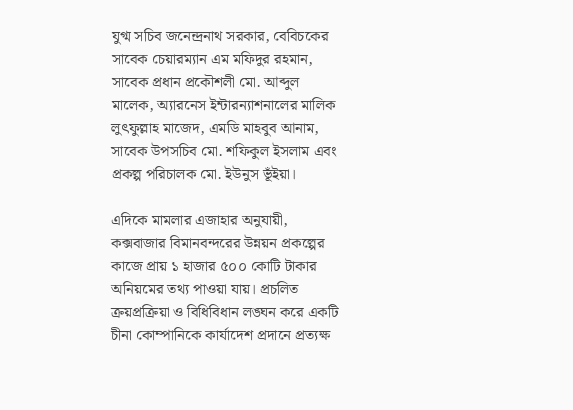যুগ্ম সচিব জনেন্দ্রনাথ সরকার, বেবিচকের সাবেক চেয়ারম্যান এম মফিদুর রহমান, সাবেক প্রধান প্রকৌশলী মো. আব্দুল মালেক, অ্যারনেস ইন্টারন্যাশনালের মালিক লুৎফুল্লাহ মাজেদ, এমডি মাহবুব আনাম, সাবেক উপসচিব মো. শফিকুল ইসলাম এবং প্রকল্প পরিচালক মো. ইউনুস ভূঁইয়া।

এদিকে মামলার এজাহার অনুযায়ী, কক্সবাজার বিমানবন্দরের উন্নয়ন প্রকল্পের কাজে প্রায় ১ হাজার ৫০০ কোটি টাকার অনিয়মের তথ্য পাওয়া যায়। প্রচলিত ক্রয়প্রক্রিয়া ও বিধিবিধান লঙ্ঘন করে একটি চীনা কোম্পানিকে কার্যাদেশ প্রদানে প্রত্যক্ষ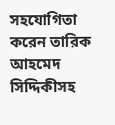সহযোগিতা করেন তারিক আহমেদ সিদ্দিকীসহ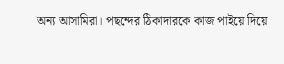অন্য আসামিরা। পছন্দের ঠিকাদারকে কাজ পাইয়ে দিয়ে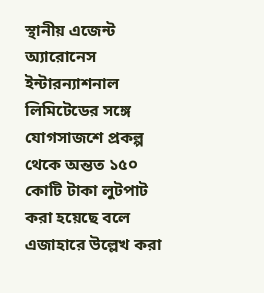স্থানীয় এজেন্ট অ্যারোনেস ইন্টারন্যাশনাল লিমিটেডের সঙ্গে যোগসাজশে প্রকল্প থেকে অন্তত ১৫০ কোটি টাকা লুটপাট করা হয়েছে বলে এজাহারে উল্লেখ করা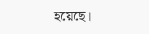হয়েছে।